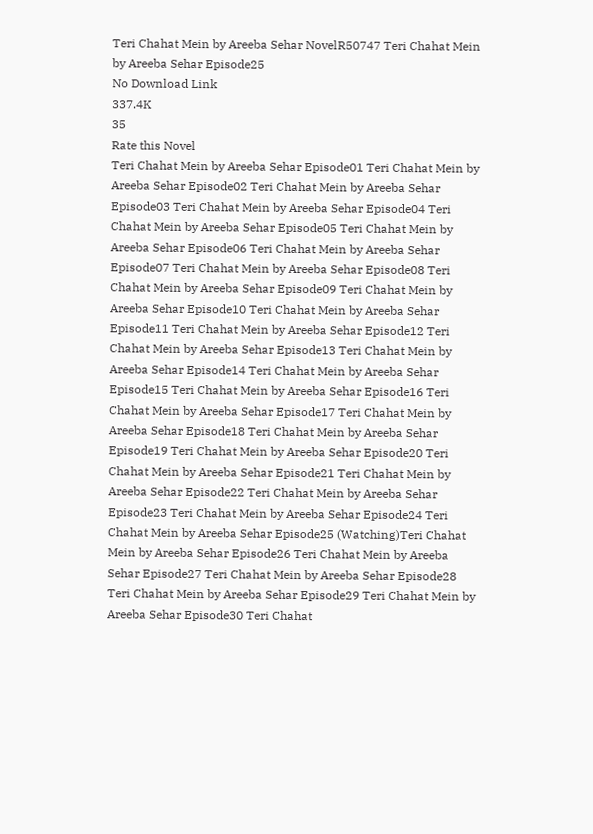Teri Chahat Mein by Areeba Sehar NovelR50747 Teri Chahat Mein by Areeba Sehar Episode25
No Download Link
337.4K
35
Rate this Novel
Teri Chahat Mein by Areeba Sehar Episode01 Teri Chahat Mein by Areeba Sehar Episode02 Teri Chahat Mein by Areeba Sehar Episode03 Teri Chahat Mein by Areeba Sehar Episode04 Teri Chahat Mein by Areeba Sehar Episode05 Teri Chahat Mein by Areeba Sehar Episode06 Teri Chahat Mein by Areeba Sehar Episode07 Teri Chahat Mein by Areeba Sehar Episode08 Teri Chahat Mein by Areeba Sehar Episode09 Teri Chahat Mein by Areeba Sehar Episode10 Teri Chahat Mein by Areeba Sehar Episode11 Teri Chahat Mein by Areeba Sehar Episode12 Teri Chahat Mein by Areeba Sehar Episode13 Teri Chahat Mein by Areeba Sehar Episode14 Teri Chahat Mein by Areeba Sehar Episode15 Teri Chahat Mein by Areeba Sehar Episode16 Teri Chahat Mein by Areeba Sehar Episode17 Teri Chahat Mein by Areeba Sehar Episode18 Teri Chahat Mein by Areeba Sehar Episode19 Teri Chahat Mein by Areeba Sehar Episode20 Teri Chahat Mein by Areeba Sehar Episode21 Teri Chahat Mein by Areeba Sehar Episode22 Teri Chahat Mein by Areeba Sehar Episode23 Teri Chahat Mein by Areeba Sehar Episode24 Teri Chahat Mein by Areeba Sehar Episode25 (Watching)Teri Chahat Mein by Areeba Sehar Episode26 Teri Chahat Mein by Areeba Sehar Episode27 Teri Chahat Mein by Areeba Sehar Episode28 Teri Chahat Mein by Areeba Sehar Episode29 Teri Chahat Mein by Areeba Sehar Episode30 Teri Chahat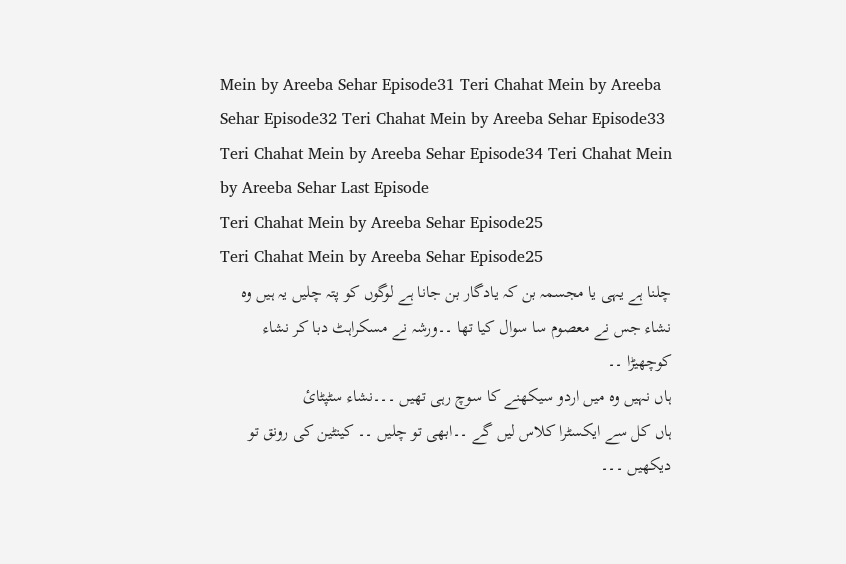Mein by Areeba Sehar Episode31 Teri Chahat Mein by Areeba Sehar Episode32 Teri Chahat Mein by Areeba Sehar Episode33 Teri Chahat Mein by Areeba Sehar Episode34 Teri Chahat Mein by Areeba Sehar Last Episode
Teri Chahat Mein by Areeba Sehar Episode25
Teri Chahat Mein by Areeba Sehar Episode25
چلنا ہے یہی یا مجسمہ بن کہ یادگار بن جانا ہے لوگوں کو پتہ چلیں یہ ہیں وہ نشاء جس نے معصوم سا سوال کیا تھا ۔۔ورشہ نے مسکراہٹ دبا کر نشاء کوچھیڑا ۔۔
ہاں نہیں وہ میں اردو سیکھنے کا سوچ رہی تھیں ۔۔۔نشاء سٹپٹائ
ہاں کل سے ایکسٹرا کلاس لیں گے ۔۔ابھی تو چلیں ۔۔ کینٹین کی رونق تو دیکھیں ۔۔۔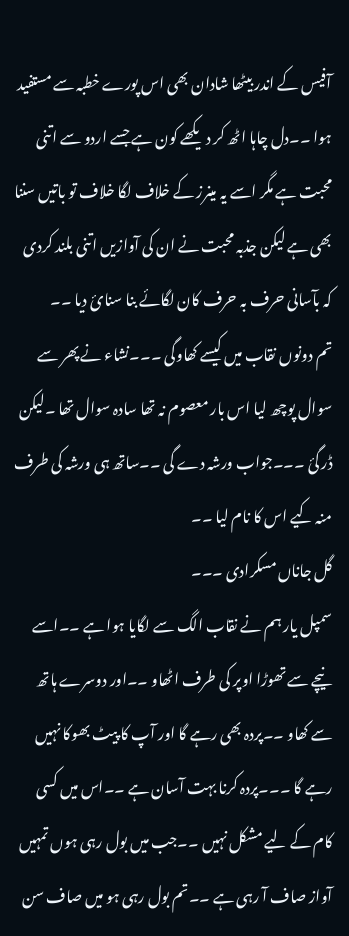آفیس کے اندر بیٹھا شادان بھی اس پورے خطبہ سے مستفید ہوا ۔۔دل چاہا اٹھ کر دیکھے کون ہے جسے اردو سے اتنی محبت ہے مگر اسے یہ مینرز کے خلاف لگا خلاف تو باتیں سننا بھی ہے لیکن جذبہ محبت نے ان کی آوازیں اتنی بلند کردی کہ بآسانی حرف بہ حرف کان لگائے بنا سنائ دیا ۔۔
تم دونوں نقاب میں کیسے کھاوگی ۔۔۔نشاء نے پھر سے سوال پوچھ لیا اس بار معصوم نہ تھا سادہ سوال تھا ۔لیکن ڈر گئ ۔۔۔جواب ورشہ دے گی ۔۔ساتھ ہی ورشہ کی طرف منہ کیے اس کا نام لیا ۔۔
گل جاناں مسکرادی ۔۔۔
سمپل یار ہم نے نقاب الگ سے لگایا ہوا ہے ۔۔اسے نیچے سے تھوڑا اوپر کی طرف اٹھاو ۔۔اور دوسرے ہاتھ سے کھاو ۔۔پردہ بھی رہے گا اور آپ کا پیٹ بھوکا نہیں رہے گا ۔۔۔پردہ کرنا بہت آسان ہے ۔۔اس میں کسی کام کے لیے مشکل نہیں ۔۔جب میں بول رہی ہوں تمہیں آواز صاف آ رہی ہے ۔۔تم بول رہی ہو میں صاف سن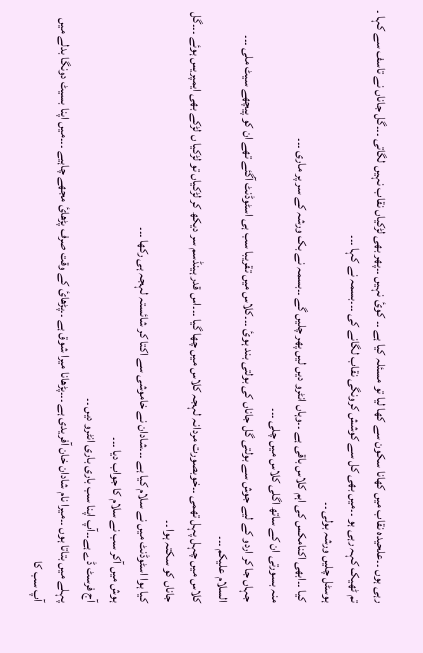رہی ہوں ۔۔علحیدہ نقاب میں کھانا سکون سے کھا لیا تو مسئلہ کیا ہے ۔۔ کوئ نہیں ۔۔پھر بھی لڑکیاں نقاب نہیں لگاتی ۔۔۔گل جاناں نے تاسف سے کہا ۔
تم ٹھیک کہہ رہی ہو ۔۔میں بھی کل سے کوشش کرونگی نقاب لگانے کی ۔۔۔بسمہ نے کہا ۔۔۔
ہوسٹل چلیں ورشہ بولی ۔۔
کیا ۔۔ابھی اکنامکس کی اہم کلاس باقی ہے ۔۔وہاں انٹرو دیں لیں پھر چلیں گے ۔۔بسمہ نے بک ورشہ کے سر پر ماری ۔۔۔
منہ بسورتی ان کے ساتھ اگلی کلاس میں چلی ۔۔۔
جہاں جا کر اردو کے لیے جوش سے بولتی گل جاناں کی بولتی بند ہوئ ۔۔۔کلاس میں تقریبا سب ہی اسٹوڈنٹ آگئے تھے ان کو پیچھے سیٹ ملی ۔۔۔
السلام علیکم ۔۔۔
کلاس میں چہل پہل تھمی ۔۔خوبصورت مردانہ لہجہ کلاس میں چھا گیا ۔۔۔اس قدر ہینڈسم سر دیکھ کر لڑکیاں تو لڑکیا ں لڑکے بھی ایمپریس ہوئے ۔۔۔گل جاناں کو سکتہ ہوا ۔۔
کیا ہوا اسٹوڈنٹ میں نے سلام کیا ہے ۔۔۔شادان نے خاموشی سے اکتا کر شائستہ لہجہ ہی رکھا ۔۔۔
ہوش میں آکر سب نے سلام کا جواب دیا ۔۔۔
آج فرسٹ ڈے ہے۔۔آپ اپنا سب باری باری انٹرو دیں ۔۔
پہلے میں بتاتا ہوں ۔۔میرا نام شادان خان آفریدی ہے ۔۔۔پڑھانا میرا شوق ہے ۔۔پڑھائ کے وقت صرف پڑھائ مجھے چاہیے ۔۔۔میں اپنا بسیٹ دونگا بدلے میں آپ سب کا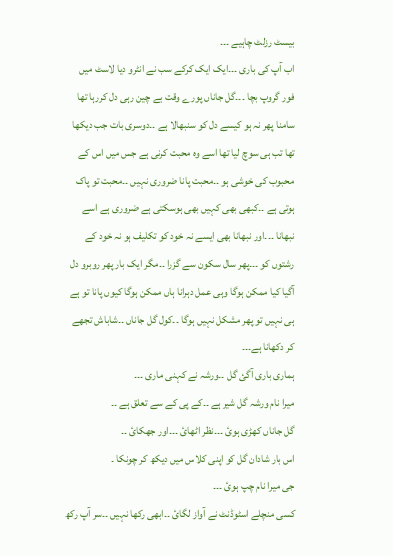بیسٹ رزلٹ چاہیے ۔۔۔
اب آپ کی باری ۔۔۔ایک ایک کرکے سب نے انٹرو دیا لاسٹ میں فور گروپ بچا ۔۔۔گل جاناں پورے وقت بے چین رہی دل کررہا تھا سامنا پھر نہ ہو کیسے دل کو سنبھالا ہے ۔۔دوسری بات جب دیکھا تھا تب ہی سوچ لیا تھا اسے وہ محبت کرنی ہے جس میں اس کے محبوب کی خوشی ہو ۔۔محبت پانا ضروری نہیں ۔۔محبت تو پاک ہوتی ہے ۔۔کبھی بھی کہیں بھی ہوسکتی ہے ضروری ہے اسے نبھانا ۔۔۔اور نبھانا بھی ایسے نہ خود کو تکلیف ہو نہ خود کے رشتوں کو ۔۔۔پھر سال سکون سے گزرا ۔۔مگر ایک بار پھر روبرو دل آگیا کیا ممکن ہوگا وہی عمل دہرانا ہاں ممکن ہوگا کیوں پانا تو ہے ہی نہیں تو پھر مشکل نہیں ہوگا ۔۔کول گل جاناں ۔۔شاباش تجھے کر دکھانا ہے۔۔۔
ہماری باری آگئ گل ۔۔ورشہ نے کہنی ماری ۔۔۔
میرا نام ورشہ گل شیر ہے ۔۔کے پی کے سے تعلق ہے ۔۔
گل جاناں کھڑی ہوئ ۔۔۔نظر اٹھائ ۔۔۔اور جھکائ ۔۔
اس بار شادان گل کو اپنی کلاس میں دیکھ کر چونکا ۔
جی میرا نام چپ ہوئ ۔۔۔
کسی منچلے اسٹوڈنٹ نے آواز لگائ ۔۔ابھی رکھا نہیں ۔۔سر آپ رکھ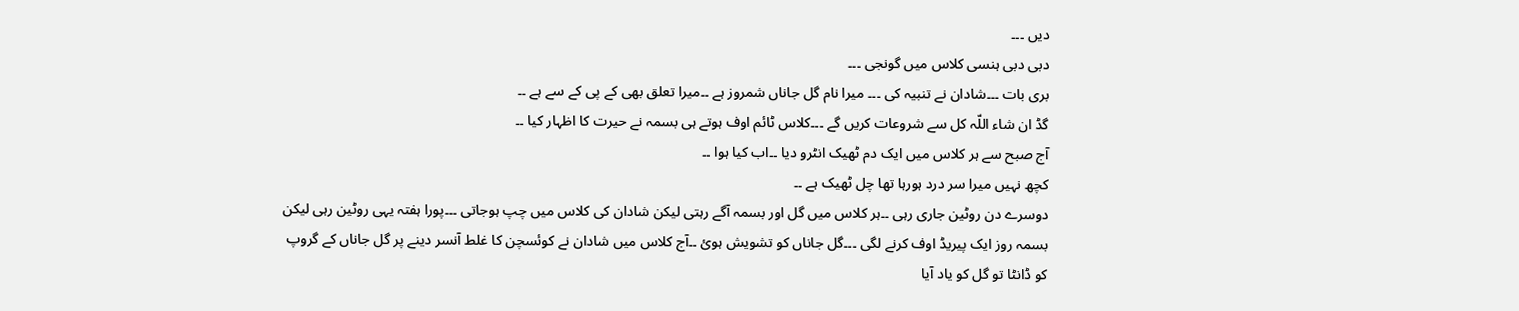دیں ۔۔۔
دبی دبی ہنسی کلاس میں گونجی ۔۔۔
بری بات ۔۔۔شادان نے تنبیہ کی ۔۔۔ میرا نام گل جاناں شمروز ہے ۔۔میرا تعلق بھی کے پی کے سے ہے ۔۔
گڈ ان شاء اللّہ کل سے شروعات کریں گے ۔۔۔کلاس ٹائم اوف ہوتے ہی بسمہ نے حیرت کا اظہار کیا ۔۔
آج صبح سے ہر کلاس میں ایک دم ٹھیک انٹرو دیا ۔۔اب کیا ہوا ۔۔
کچھ نہیں میرا سر درد ہورہا تھا چل ٹھیک ہے ۔۔
دوسرے دن روٹین جاری رہی ۔۔ہر کلاس میں گل اور بسمہ آگے رہتی لیکن شادان کی کلاس میں چپ ہوجاتی ۔۔۔پورا ہفتہ یہی روٹین رہی لیکن بسمہ روز ایک پیریڈ اوف کرنے لگی ۔۔۔گل جاناں کو تشویش ہوئ ۔۔آج کلاس میں شادان نے کوئسچن کا غلط آنسر دینے پر گل جاناں کے گروپ کو ڈانٹا تو گل کو یاد آیا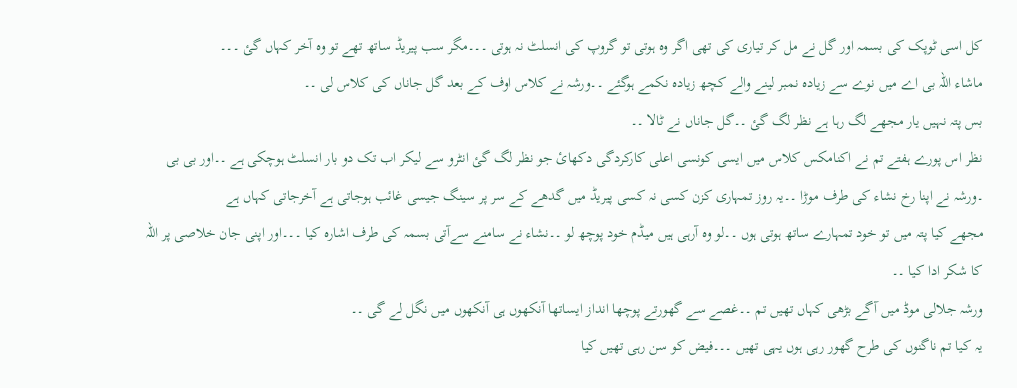کل اسی ٹوپک کی بسمہ اور گل نے مل کر تیاری کی تھی اگر وہ ہوتی تو گروپ کی انسلٹ نہ ہوتی ۔۔۔مگر سب پیریڈ ساتھ تھے تو وہ آخر کہاں گئ ۔۔۔
ماشاء اللّہ بی اے میں نوے سے زیادہ نمبر لینے والے کچھ زیادہ نکمے ہوگئے ۔۔ورشہ نے کلاس اوف کے بعد گل جاناں کی کلاس لی ۔۔
بس پتہ نہیں یار مجھے لگ رہا ہے نظر لگ گئ ۔۔گل جاناں نے ٹالا ۔۔
نظر اس پورے ہفتے تم نے اکنامکس کلاس میں ایسی کونسی اعلی کارکردگی دکھائ جو نظر لگ گئ انٹرو سے لیکر اب تک دو بار انسلٹ ہوچکی ہے ۔۔اور بی بی ۔ورشہ نے اپنا رخ نشاء کی طرف موڑا ۔۔یہ روز تمہاری کزن کسی نہ کسی پیریڈ میں گدھے کے سر پر سینگ جیسی غائب ہوجاتی ہے آخرجاتی کہاں ہے
مجھے کیا پتہ میں تو خود تمہارے ساتھ ہوتی ہوں ۔۔لو وہ آرہی ہیں میڈم خود پوچھ لو ۔۔نشاء نے سامنے سےآتی بسمہ کی طرف اشارہ کیا ۔۔۔اور اپنی جان خلاصی پر اللّہ کا شکر ادا کیا ۔۔
ورشہ جلالی موڈ میں آگے بڑھی کہاں تھیں تم ۔۔غصے سے گھورتے پوچھا انداز ایساتھا آنکھوں ہی آنکھوں میں نگل لے گی ۔۔
یہ کیا تم ناگنوں کی طرح گھور رہی ہوں یہی تھیں ۔۔۔فیض کو سن رہی تھیں کیا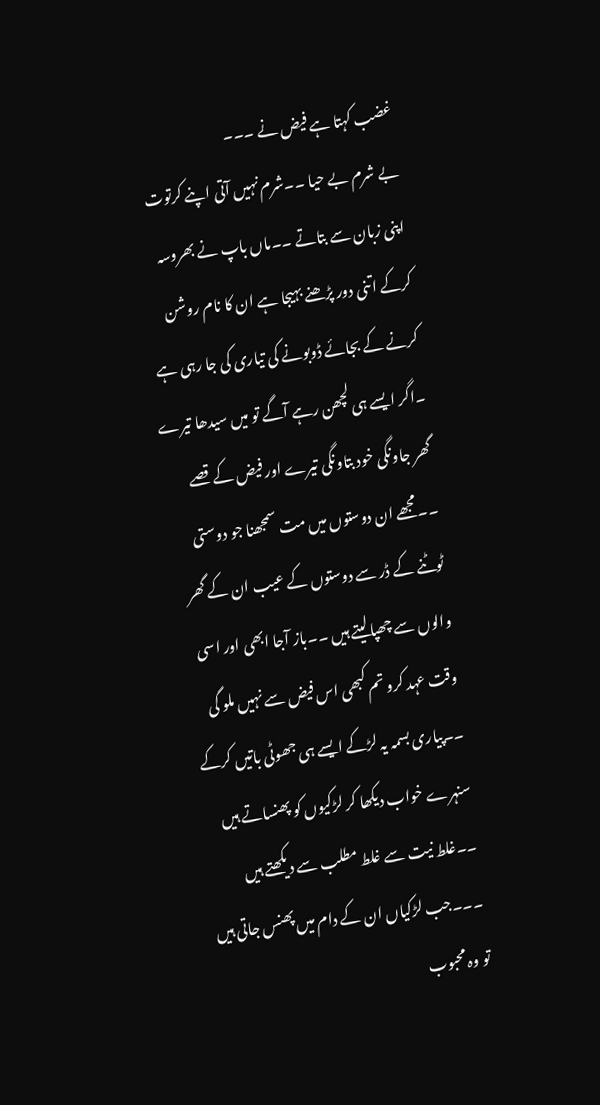غضب کہتا ہے فیض نے ۔۔۔
بے شرم بے حیا ۔۔شرم نہیں آتی اپنے کرتوت اپنی زبان سے بتاتے ۔۔ماں باپ نے بھروسہ کرکے اتنی دور پڑھنے بہیجا ہے ان کا نام روشن کرنے کے بجائے ڈوبونے کی تیاری کی جا رہی ہے ۔اگر ایسے ہی لچھن رہے آگے تو میں سیدھا تیرے گھر جاونگی خود بتاونگی تیرے اور فیض کے قصے ۔۔مجھے ان دوستوں میں مت سمجھنا جو دوستی ٹوٹنے کے ڈر سے دوستوں کے عیب ان کے گھر والوں سے چھپالیتے ہیں ۔۔باز آجا ابھی اور اسی وقت عہد کرو تم کبھی اس فیض سے نہیں ملو گی ۔۔پیاری بسمہ یہ لڑکے ایسے ہی جھوٹی باتیں کرکے سنہرے خواب دیکھا کر لڑکیوں کو پھنساتے ہیں ۔۔غلط نیت سے غلط مطلب سے دیکھتے ہیں ۔۔۔جب لڑکیاں ان کے دام میں پھنس جاتی ہیں تو وہ محبوب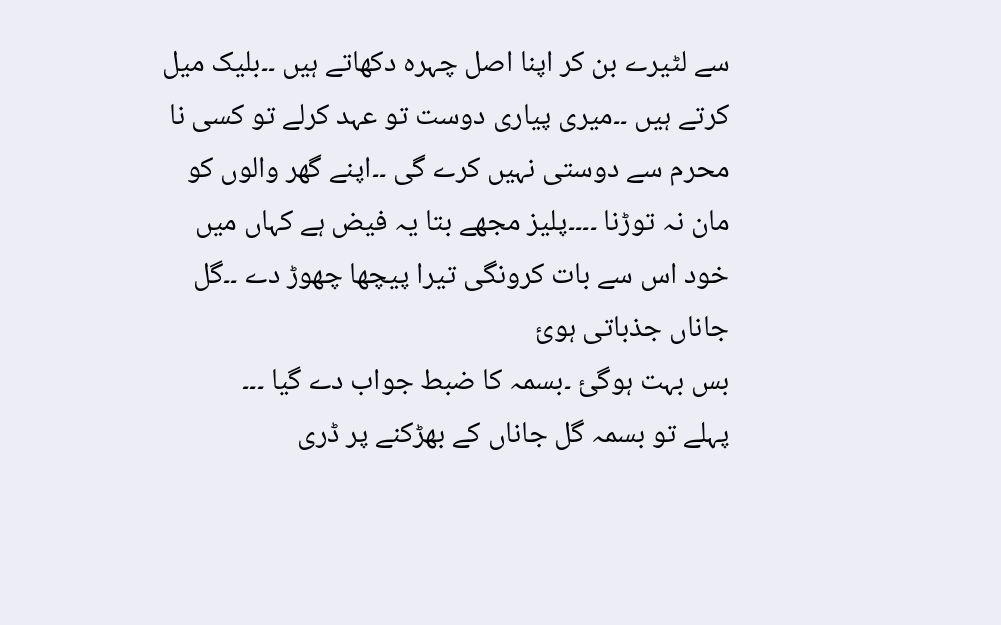سے لٹیرے بن کر اپنا اصل چہرہ دکھاتے ہیں ۔۔بلیک میل کرتے ہیں ۔۔میری پیاری دوست تو عہد کرلے تو کسی نا محرم سے دوستی نہیں کرے گی ۔۔اپنے گھر والوں کو مان نہ توڑنا ۔۔۔۔پلیز مجھے بتا یہ فیض ہے کہاں میں خود اس سے بات کرونگی تیرا پیچھا چھوڑ دے ۔۔گل جاناں جذباتی ہوئ
بس بہت ہوگئ ۔بسمہ کا ضبط جواب دے گیا ۔۔۔
پہلے تو بسمہ گل جاناں کے بھڑکنے پر ڈری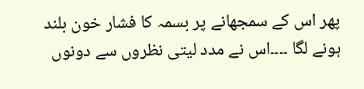پھر اس کے سمجھانے پر بسمہ کا فشار خون بلند ہونے لگا ۔۔۔۔اس نے مدد لیتی نظروں سے دونوں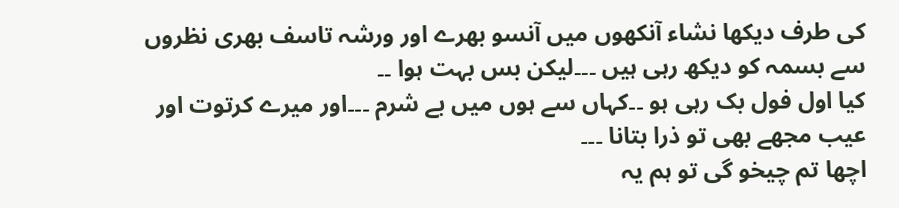کی طرف دیکھا نشاء آنکھوں میں آنسو بھرے اور ورشہ تاسف بھری نظروں سے بسمہ کو دیکھ رہی ہیں ۔۔۔لیکن بس بہت ہوا ۔۔
کیا اول فول بک رہی ہو ۔۔کہاں سے ہوں میں بے شرم ۔۔۔اور میرے کرتوت اور عیب مجھے بھی تو ذرا بتانا ۔۔۔
اچھا تم چیخو گی تو ہم یہ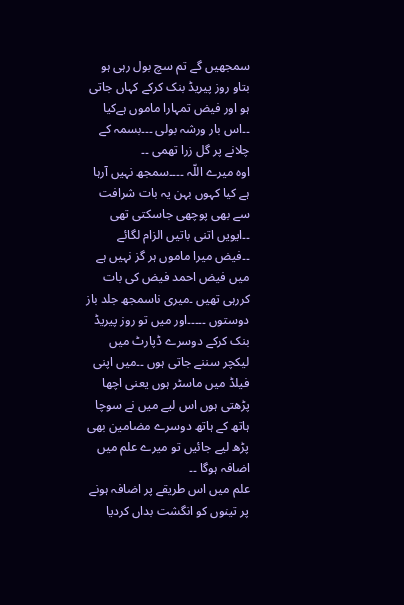سمجھیں گے تم سچ بول رہی ہو بتاو روز پیریڈ بنک کرکے کہاں جاتی ہو اور فیض تمہارا ماموں ہےکیا ۔۔اس بار ورشہ بولی ۔۔۔بسمہ کے چلانے پر گل زرا تھمی ۔۔
اوہ میرے اللّہ ۔۔۔۔سمجھ نہیں آرہا ہے کیا کہوں بہن یہ بات شرافت سے بھی پوچھی جاسکتی تھی ۔۔ایویں اتنی باتیں الزام لگائے ۔۔فیض میرا ماموں ہر گز نہیں ہے میں فیض احمد فیض کی بات کررہی تھیں ۔میری ناسمجھ جلد باز دوستوں ۔۔۔۔۔اور میں تو روز پیریڈ بنک کرکے دوسرے ڈپارٹ میں لیکچر سننے جاتی ہوں ۔۔میں اپنی فیلڈ میں ماسٹر ہوں یعنی اچھا پڑھتی ہوں اس لیے میں نے سوچا ہاتھ کے ہاتھ دوسرے مضامین بھی پڑھ لیے جائیں تو میرے علم میں اضافہ ہوگا ۔۔
علم میں اس طریقے پر اضافہ ہونے پر تینوں کو انگشت بداں کردیا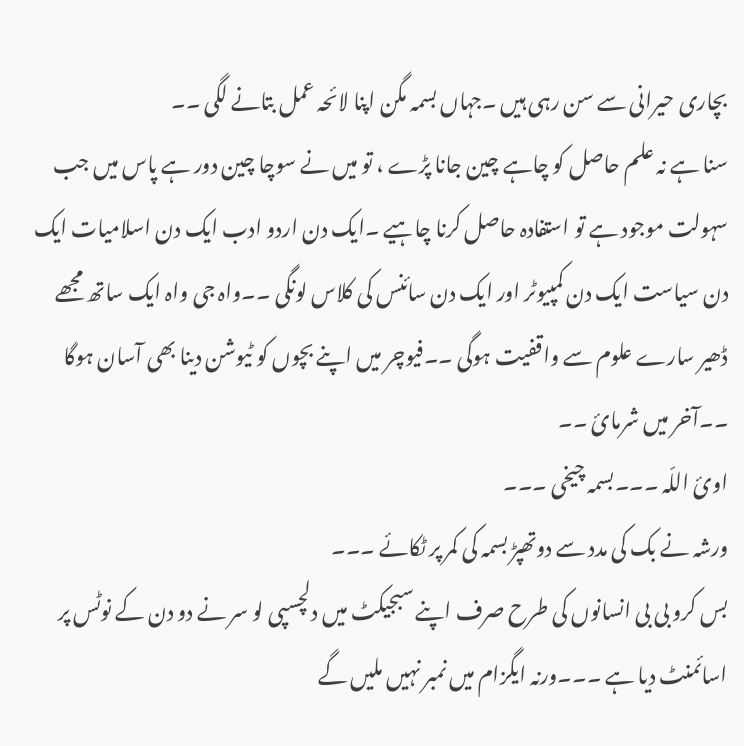بچاری حیرانی سے سن رہی ہیں ۔جہاں بسمہ مگن اپنا لائحہ عمل بتانے لگی ۔۔
سنا ہے نہ علم حاصل کو چاہے چین جانا پڑے ، تو میں نے سوچا چین دور ہے پاس میں جب سہولت موجود ہے تو استفادہ حاصل کرنا چاہیے ۔ایک دن اردو ادب ایک دن اسلامیات ایک دن سیاست ایک دن کمپیوٹر اور ایک دن سائنس کی کلاس لونگی ۔۔واہ جی واہ ایک ساتھ مجھے ڈھیر سارے علوم سے واقفیت ہوگی ۔۔فیوچر میں اپنے بچوں کو ٹیوشن دینا بھی آسان ہوگا ۔۔آخر میں شرمائ ۔۔
اوئ اللّہ ۔۔۔بسمہ چیخی ۔۔۔
ورشہ نے بک کی مدد سے دوتھپڑ بسمہ کی کمر پر ٹکائے ۔۔۔
بس کرو بی بی انسانوں کی طرح صرف اپنے سبجیکٹ میں دلچسپی لو سر نے دو دن کے نوٹس پر اسائمنٹ دیا ہے ۔۔۔ورنہ ایگزام میں نمبر نہیں ملیں گے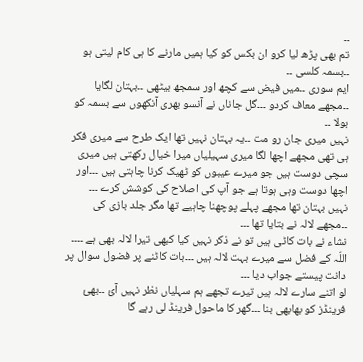۔۔
تم بھی پڑھ لیا کرو ان بکس کو کیا ہمیں مارنے کا ہی کام لیتی ہو ۔۔بسمہ کلسی ۔۔
ایم سوری ۔۔میں فیض سے کچھ اور سمجھ بیٹھی ۔۔بہتان لگایا ۔۔مجھے معاف کردو ۔۔۔گل جاناں نے آنسو بھری آنکھوں سے بسمہ کو بولا ۔۔
نہیں میری جان رو مت ۔۔یہ بہتان نہیں تھا ایک طرح سے میری فکر ہی تھی مجھے اچھا لگا میری سہیلیاں میرا خیال رکھتی ہیں میری سچی دوست ہیں جو میرے عیبوں کو ٹھیک کرنا چاہتی ہیں ۔۔۔اور اچھا دوست وہی ہوتا ہے جو آپ کی اصلاح کی کوشش کرے ۔۔۔
نہیں بہتان تھا مجھے پہلے پوچھنا چاہیے تھا مگر جلد بازی کی ۔۔مجھے لالہ نے بتایا تھا ۔۔۔
نشاء نے بات کاٹی ہیں تو نے ذکر نہیں کیا کبھی تیرا لالہ بھی ہے ۔۔۔۔
اللّہ کے فضل سے میرے بہت لالہ ہیں ۔۔۔بات کاٹنے پر فضول سوال پر دانت پیستے جواب دیا ۔۔۔
لو اتنے سارے لالہ ہیں تیرے تجھے ہم سہلیاں نظر نہیں آئ ۔۔بھئ فرینڈز کو بھابھی بنا ۔۔۔گھر کا ماحول فرینڈ لی رہے گا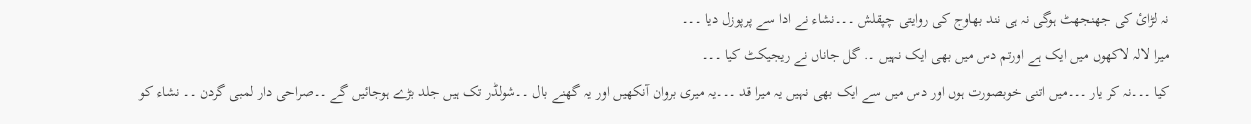نہ لڑائ کی جھنجھٹ ہوگی نہ ہی نند بھاوج کی روایتی چپقلش ۔۔۔نشاء نے ادا سے پرپوزل دیا ۔۔۔
میرا لالہ لاکھوں میں ایک ہے اورتم دس میں بھی ایک نہیں ۔. گل جاناں نے ریجیکٹ کیا ۔۔۔
کیا ۔۔۔نہ کر یار ۔۔۔میں اتنی خوبصورت ہوں اور دس میں سے ایک بھی نہیں یہ میرا قد ۔۔۔یہ میری بروان آنکھیں اور یہ گھنے بال ۔۔شولڈر تک ہیں جلد بڑے ہوجائیں گے ۔۔صراحی دار لمبی گردن ۔۔ نشاء کو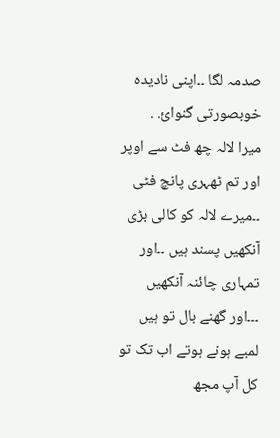صدمہ لگا ۔۔اپنی نادیدہ خوبصورتی گنوائ. .
میرا لالہ چھ فٹ سے اوپر اور تم ٹھہری پانچ فٹی ۔۔میرے لالہ کو کالی بڑی آنکھیں پسند ہیں ۔۔اور تمہاری چائنہ آنکھیں ۔۔۔اور گھنے بال تو ہیں لمبے ہونے ہوتے اب تک تو کل آپ مجھ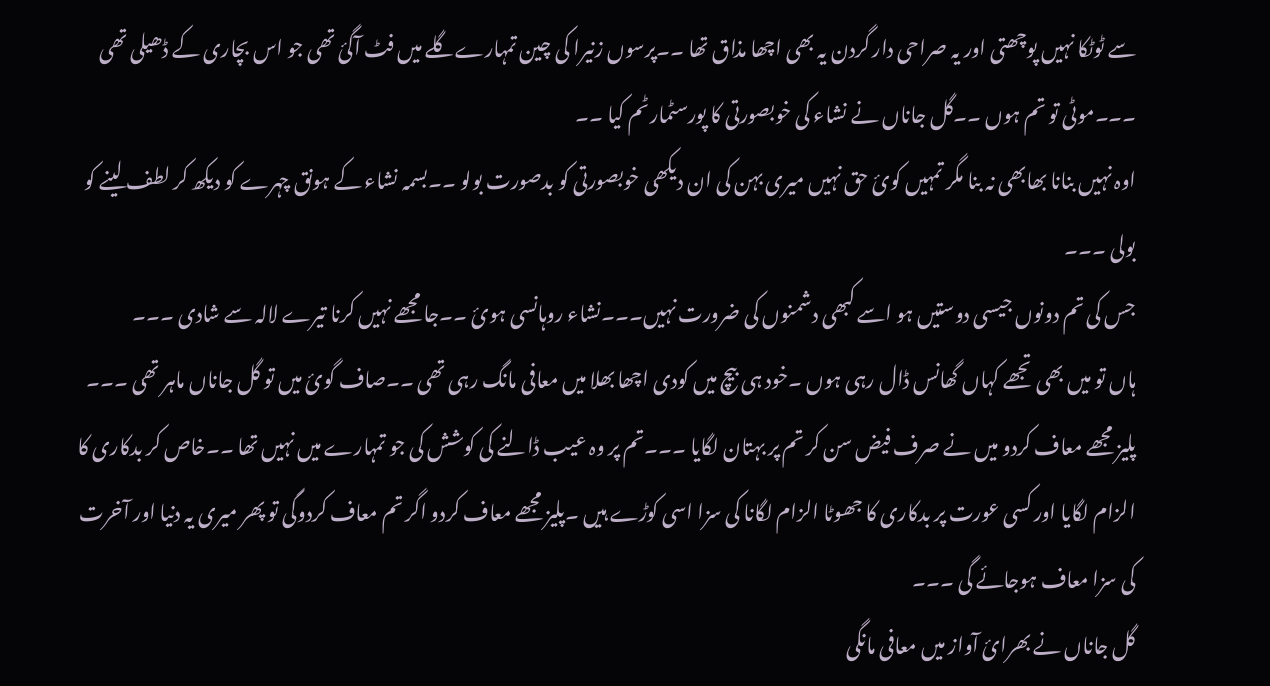سے ٹوٹکا نہیں پوچھتی اور یہ صراحی دار گردن یہ بھی اچھا مذاق تھا ۔۔پرسوں زنیرا کی چین تمہارےگلے میں فٹ آگئ تھی جو اس بچاری کے ڈھیلی تھی ۔۔۔موٹی تو تم ہوں ۔۔گل جاناں نے نشاء کی خوبصورتی کا پورسٹمارٹم کیا ۔۔
اوہ نہیں بنانا بھابھی نہ بنا مگر تمہیں کوئ حق نہیں میری بہن کی ان دیکھی خوبصورتی کو بدصورت بولو ۔۔بسمہ نشاء کے ہونق چہرے کو دیکھ کر لطف لینے کو بولی ۔۔۔
جس کی تم دونوں جیسی دوستیں ہو اسے کبھی دشمنوں کی ضرورت نہیں۔۔۔نشاء روہانسی ہوئ ۔۔جا مجھے نہیں کرنا تیرے لالہ سے شادی ۔۔۔
ہاں تو میں بھی تجھے کہاں گھانس ڈال رہی ہوں ۔خود ہی بیچ میں کودی اچھا بھلا میں معافی مانگ رہی تھی ۔۔صاف گوئ میں تو گل جاناں ماہر تھی ۔۔۔
پلیز مجھے معاف کردو میں نے صرف فیض سن کر تم پر بہتان لگایا ۔۔۔تم پر وہ عیب ڈالنے کی کوشش کی جو تمہارے میں نہیں تھا ۔۔خاص کر بدکاری کا الزام لگایا اور کسی عورت پر بدکاری کا جھوٹا الزام لگانا کی سزا اسی کوڑے ہیں ۔پلیز مجھے معاف کردو اگر تم معاف کردوگی تو پھر میری یہ دنیا اور آخرت کی سزا معاف ہوجائے گی ۔۔۔
گل جاناں نے بھرائ آواز میں معافی مانگی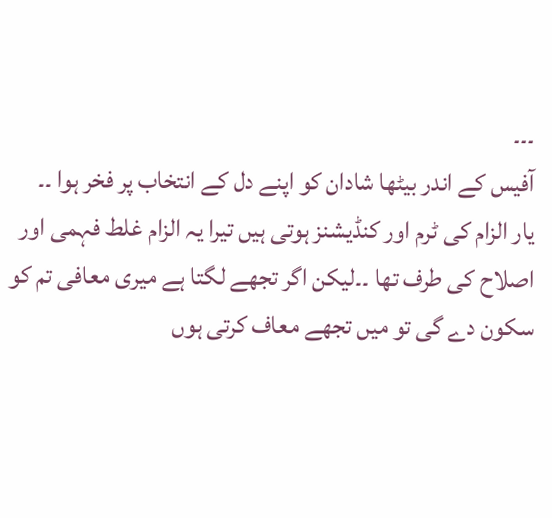۔۔۔
آفیس کے اندر بیٹھا شادان کو اپنے دل کے انتخاب پر فخر ہوا ۔۔
یار الزام کی ٹرم اور کنڈیشنز ہوتی ہیں تیرا یہ الزام غلط فہمی اور اصلاح کی طرف تھا ۔۔لیکن اگر تجھے لگتا ہے میری معافی تم کو سکون دے گی تو میں تجھے معاف کرتی ہوں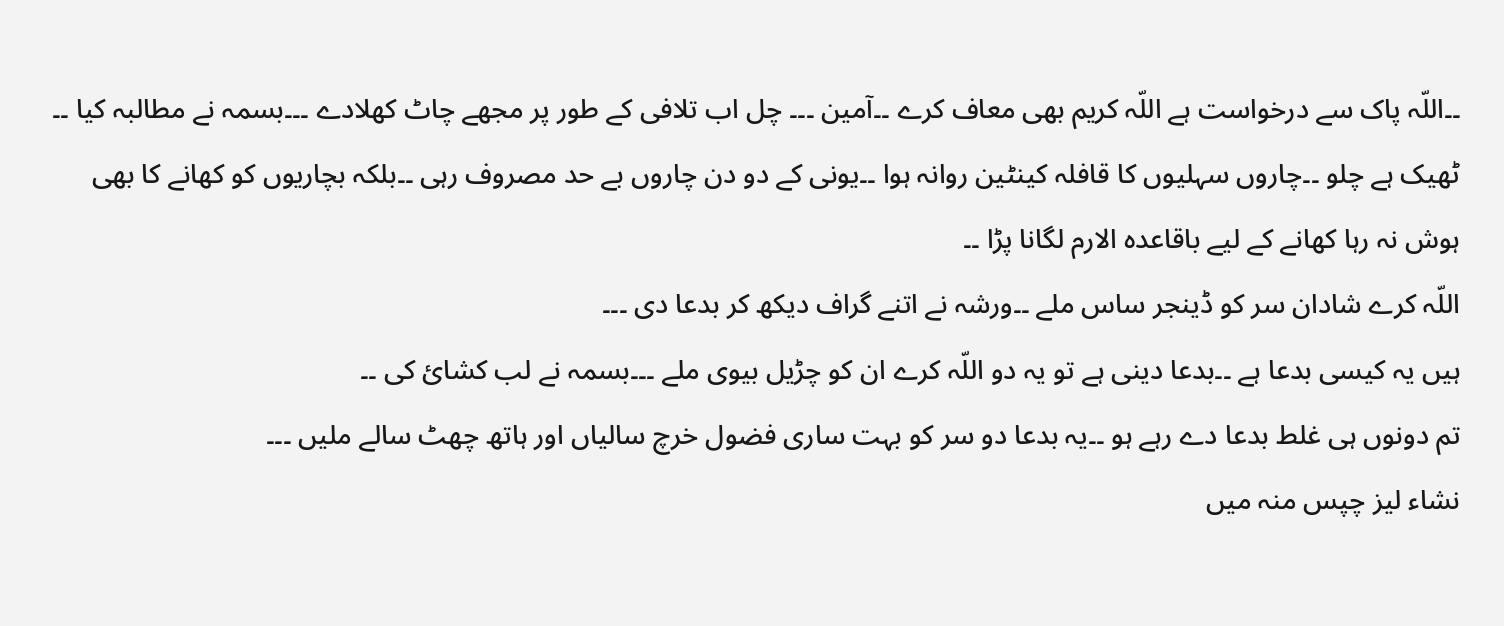۔۔اللّہ پاک سے درخواست ہے اللّہ کریم بھی معاف کرے ۔۔آمین ۔۔۔ چل اب تلافی کے طور پر مجھے چاٹ کھلادے ۔۔۔بسمہ نے مطالبہ کیا ۔۔
ٹھیک ہے چلو ۔۔چاروں سہلیوں کا قافلہ کینٹین روانہ ہوا ۔۔یونی کے دو دن چاروں بے حد مصروف رہی ۔۔بلکہ بچاریوں کو کھانے کا بھی ہوش نہ رہا کھانے کے لیے باقاعدہ الارم لگانا پڑا ۔۔
اللّہ کرے شادان سر کو ڈینجر ساس ملے ۔۔ورشہ نے اتنے گراف دیکھ کر بدعا دی ۔۔۔
ہیں یہ کیسی بدعا ہے ۔۔بدعا دینی ہے تو یہ دو اللّہ کرے ان کو چڑیل بیوی ملے ۔۔۔بسمہ نے لب کشائ کی ۔۔
تم دونوں ہی غلط بدعا دے رہے ہو ۔۔یہ بدعا دو سر کو بہت ساری فضول خرچ سالیاں اور ہاتھ چھٹ سالے ملیں ۔۔۔
نشاء لیز چپس منہ میں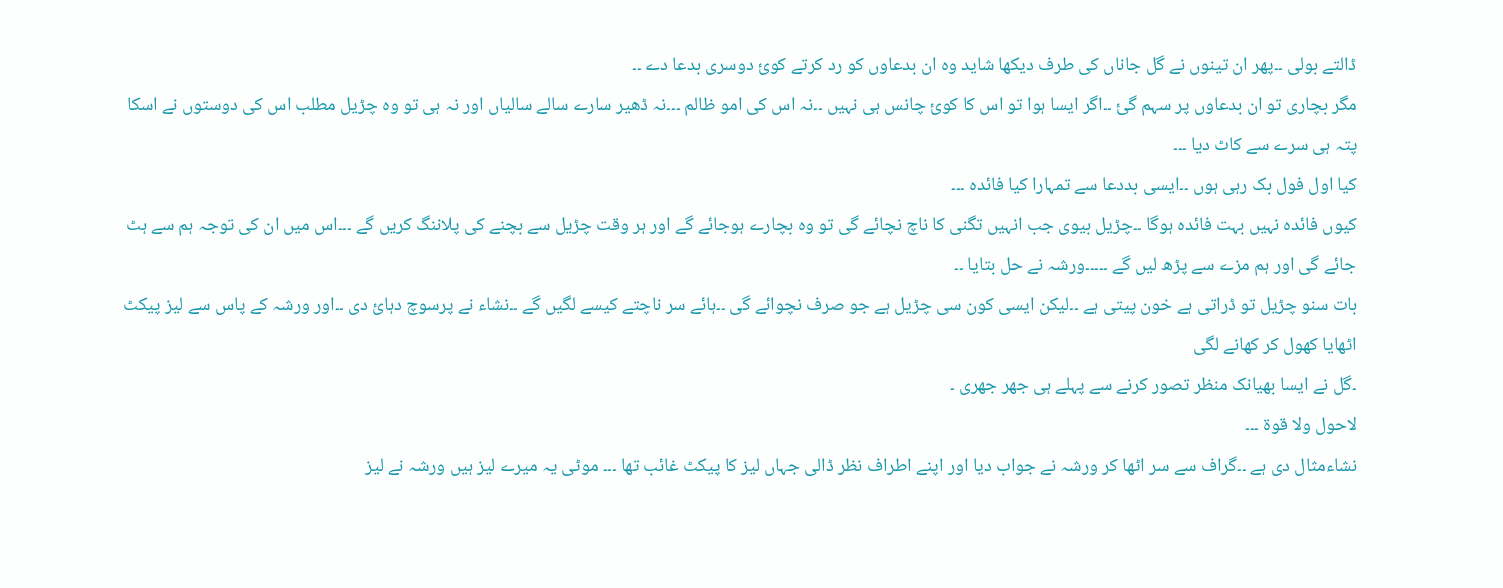ڈالتے بولی ۔۔پھر ان تینوں نے گل جاناں کی طرف دیکھا شاید وہ ان بدعاوں کو رد کرتے کوئ دوسری بدعا دے ۔۔
مگر بچاری تو ان بدعاوں پر سہم گئ ۔۔اگر ایسا ہوا تو اس کا کوئ چانس ہی نہیں ۔۔نہ اس کی امو ظالم ۔۔۔نہ ڈھیر سارے سالے سالیاں اور نہ ہی تو وہ چڑیل مطلب اس کی دوستوں نے اسکا پتہ ہی سرے سے کاٹ دیا ۔۔۔
کیا اول فول بک رہی ہوں ۔۔ایسی بددعا سے تمہارا کیا فائدہ ۔۔۔
کیوں فائدہ نہیں بہت فائدہ ہوگا ۔۔چڑیل بیوی جب انہیں تگنی کا ناچ نچائے گی تو وہ بچارے ہوجائے گے اور ہر وقت چڑیل سے بچنے کی پلاننگ کریں گے ۔۔۔اس میں ان کی توجہ ہم سے ہٹ جائے گی اور ہم مزے سے پڑھ لیں گے ۔۔۔۔۔ورشہ نے حل بتایا ۔۔
بات سنو چڑیل تو ڈراتی ہے خون پیتی ہے ۔۔لیکن ایسی کون سی چڑیل ہے جو صرف نچوائے گی ۔۔ہائے سر ناچتے کیسے لگیں گے ۔۔نشاء نے پرسوچ دہائ دی ۔۔اور ورشہ کے پاس سے لیز پیکٹ اٹھایا کھول کر کھانے لگی
۔گل نے ایسا بھیانک منظر تصور کرنے سے پہلے ہی جھر جھری ۔
لاحول ولا قوة ۔۔۔
نشاءمثال دی ہے ۔۔گراف سے سر اٹھا کر ورشہ نے جواب دیا اور اپنے اطراف نظر ڈالی جہاں لیز کا پیکٹ غائب تھا ۔۔۔ موٹی یہ میرے لیز ہیں ورشہ نے لیز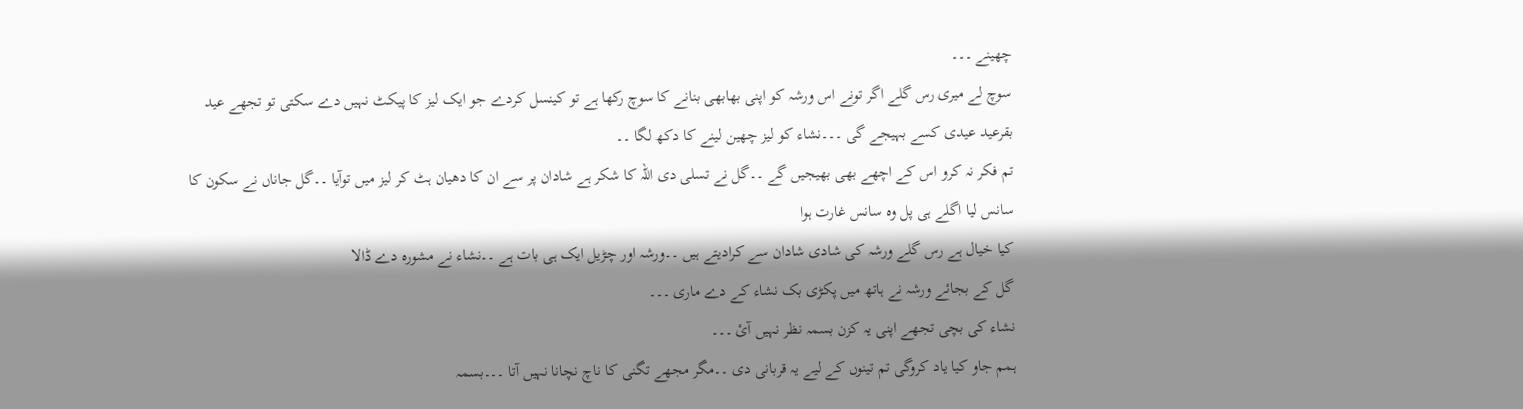چھینے ۔۔۔
سوچ لے میری رس گلے اگر تونے اس ورشہ کو اپنی بھابھی بنانے کا سوچ رکھا ہے تو کینسل کردے جو ایک لیز کا پیکٹ نہیں دے سکتی تو تجھے عید بقرعید عیدی کسے بہیجے گی ۔۔۔نشاء کو لیز چھین لینے کا دکھ لگا ۔۔
تم فکر نہ کرو اس کے اچھے بھی بھیجیں گے ۔۔گل نے تسلی دی اللّہ کا شکر ہے شادان پر سے ان کا دھیان ہٹ کر لیز میں توآیا ۔۔گل جاناں نے سکون کا سانس لیا اگلے ہی پل وہ سانس غارت ہوا
کیا خیال ہے رس گلے ورشہ کی شادی شادان سے کرادیتے ہیں ۔۔ورشہ اور چڑیل ایک ہی بات ہے ۔۔نشاء نے مشورہ دے ڈالا
گل کے بجائے ورشہ نے ہاتھ میں پکڑی بک نشاء کے دے ماری ۔۔۔
نشاء کی بچی تجھے اپنی یہ کزن بسمہ نظر نہیں آئ ۔۔۔
ہمم جاو کیا یاد کروگی تم تینوں کے لیے یہ قربانی دی ۔۔مگر مجھے تگنی کا ناچ نچانا نہیں آتا ۔۔۔بسمہ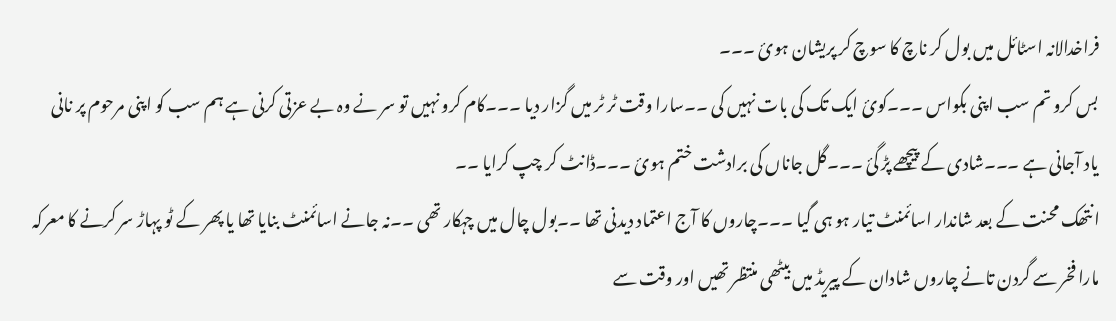فراخدالانہ اسٹائل میں بول کر ناچ کا سوچ کر پریشان ہوئ ۔۔۔
بس کرو تم سب اپنی بکواس ۔۔۔کوئ ایک تک کی بات نہیں کی ۔۔سارا وقت ٹر ٹر میں گزار دیا ۔۔۔کام کرو نہیں تو سر نے وہ بے عزتی کرنی ہے ہم سب کو اپنی مرحوم پر نانی یاد آجانی ہے ۔۔۔شادی کے پیچھے پڑ گئ ۔۔۔گل جاناں کی برادشت ختم ہوئ ۔۔۔ڈانٹ کر چپ کرایا ۔۔
انتھک محنت کے بعد شاندار اسائمنٹ تیار ہو ہی گیا ۔۔۔چاروں کا آج اعتماد دیدنی تھا ۔۔بول چال میں چہکار تھی ۔۔نہ جانے اسائمنٹ بنایا تھا یا پھر کے ٹو پہاڑ سر کرنے کا معرکہ مارا فخر سے گردن تانے چاروں شادان کے پیریڈ میں بیٹھی منتظر تھیں اور وقت سے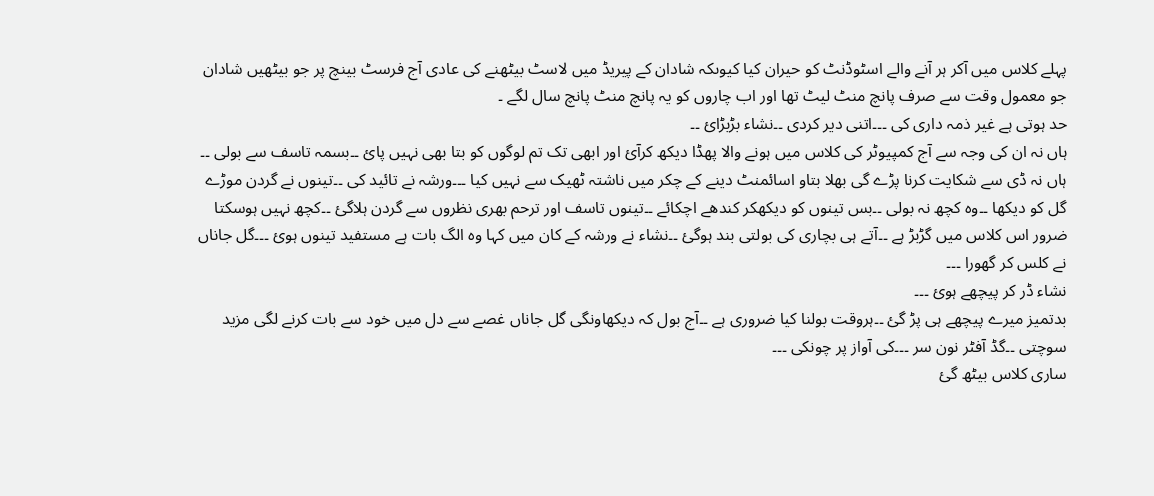پہلے کلاس میں آکر ہر آنے والے اسٹوڈنٹ کو حیران کیا کیوںکہ شادان کے پیریڈ میں لاسٹ بیٹھنے کی عادی آج فرسٹ بینچ پر جو بیٹھیں شادان جو معمول وقت سے صرف پانچ منٹ لیٹ تھا اور اب چاروں کو یہ پانچ منٹ پانچ سال لگے ۔
حد ہوتی ہے غیر ذمہ داری کی ۔۔۔اتنی دیر کردی ۔۔نشاء بڑبڑائ ۔۔
ہاں نہ ان کی وجہ سے آج کمپیوٹر کی کلاس میں ہونے والا پھڈا دیکھ کرآئ اور ابھی تک تم لوگوں کو بتا بھی نہیں پائ ۔۔بسمہ تاسف سے بولی ۔۔
ہاں نہ ڈی سے شکایت کرنا پڑے گی بھلا بتاو اسائمنٹ دینے کے چکر میں ناشتہ ٹھیک سے نہیں کیا ۔۔۔ورشہ نے تائید کی ۔۔تینوں نے گردن موڑے گل کو دیکھا ۔۔وہ کچھ نہ بولی ۔۔بس تینوں کو دیکھکر کندھے اچکائے ۔۔تینوں تاسف اور ترحم بھری نظروں سے گردن ہلاگئ ۔۔کچھ نہیں ہوسکتا ضرور اس کلاس میں گڑبڑ ہے ۔۔آتے ہی بچاری کی بولتی بند ہوگئ ۔۔نشاء نے ورشہ کے کان میں کہا وہ الگ بات ہے مستفید تینوں ہوئ ۔۔۔گل جاناں نے کلس کر گھورا ۔۔۔
نشاء ڈر کر پیچھے ہوئ ۔۔۔
بدتمیز میرے پیچھے ہی پڑ گئ ۔۔ہروقت بولنا کیا ضروری ہے ۔۔آج بول کہ دیکھاونگی گل جاناں غصے سے دل میں خود سے بات کرنے لگی مزید سوچتی ۔۔گڈ آفٹر نون سر ۔۔۔کی آواز پر چونکی ۔۔۔
ساری کلاس بیٹھ گئ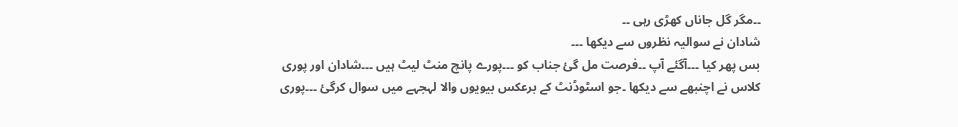۔۔مگر گل جاناں کھڑی رہی ۔۔
شادان نے سوالیہ نظروں سے دیکھا ۔۔۔
بس پھر کیا ۔۔۔آگئے آپ ۔۔فرصت مل گئ جناب کو ۔۔۔پورے پانچ منٹ لیٹ ہیں ۔۔۔شادان اور پوری کلاس نے اچنبھے سے دیکھا ۔جو اسٹوڈنٹ کے برعکس بیویوں والا لہجہے میں سوال کرگئ ۔۔۔پوری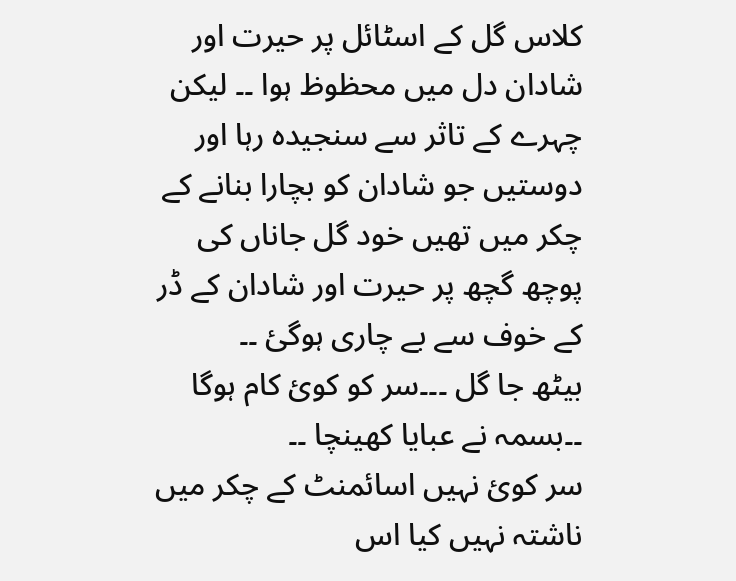کلاس گل کے اسٹائل پر حیرت اور شادان دل میں محظوظ ہوا ۔۔ لیکن چہرے کے تاثر سے سنجیدہ رہا اور دوستیں جو شادان کو بچارا بنانے کے چکر میں تھیں خود گل جاناں کی پوچھ گچھ پر حیرت اور شادان کے ڈر کے خوف سے بے چاری ہوگئ ۔۔
بیٹھ جا گل ۔۔۔سر کو کوئ کام ہوگا ۔۔بسمہ نے عبایا کھینچا ۔۔
سر کوئ نہیں اسائمنٹ کے چکر میں ناشتہ نہیں کیا اس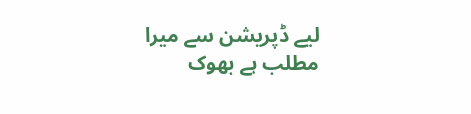لیے ڈپریشن سے میرا مطلب ہے بھوک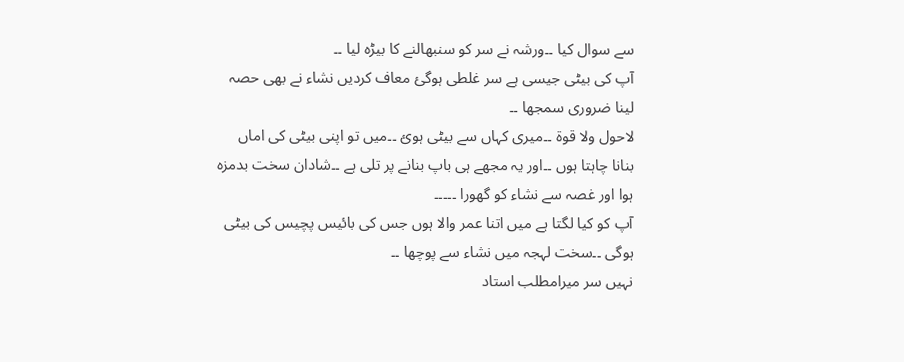سے سوال کیا ۔۔ورشہ نے سر کو سنبھالنے کا بیڑہ لیا ۔۔
آپ کی بیٹی جیسی ہے سر غلطی ہوگئ معاف کردیں نشاء نے بھی حصہ لینا ضروری سمجھا ۔۔
لاحول ولا قوة ۔۔میری کہاں سے بیٹی ہوئ ۔۔میں تو اپنی بیٹی کی اماں بنانا چاہتا ہوں ۔۔اور یہ مجھے ہی باپ بنانے پر تلی ہے ۔۔شادان سخت بدمزہ ہوا اور غصہ سے نشاء کو گھورا ۔۔۔۔۔
آپ کو کیا لگتا ہے میں اتنا عمر والا ہوں جس کی بائیس پچیس کی بیٹی ہوگی ۔۔سخت لہجہ میں نشاء سے پوچھا ۔۔
نہیں سر میرامطلب استاد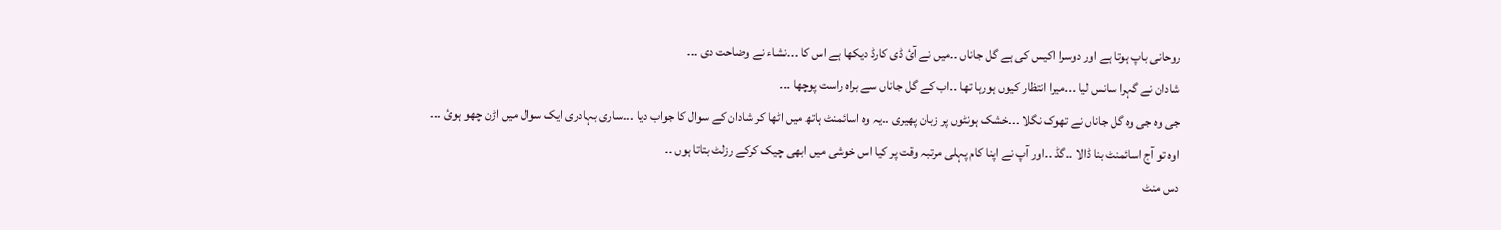روحانی باپ ہوتا ہے اور دوسرا اکیس کی ہے گل جاناں ۔۔میں نے آئ ڈی کارڈ دیکھا ہے اس کا ۔۔۔نشاء نے وضاحت دی ۔۔۔
شادان نے گہرا سانس لیا ۔۔۔میرا انتظار کیوں ہورہا تھا ۔۔اب کے گل جاناں سے براہ راست پوچھا ۔۔۔
جی وہ جی وہ گل جاناں نے تھوک نگلا ۔۔۔خشک ہونٹوں پر زبان پھیری ۔۔یہ وہ اسائمنٹ ہاتھ میں اٹھا کر شادان کے سوال کا جواب دیا ۔۔۔ساری بہادری ایک سوال میں اڑن چھو ہوئ ۔۔۔
اوہ تو آج اسائمنٹ بنا ڈالا ۔۔گڈ ۔۔اور آپ نے اپنا کام پہلی مرتبہ وقت پر کیا اس خوشی میں ابھی چیک کرکے رزلٹ بتاتا ہوں ۔۔
دس منٹ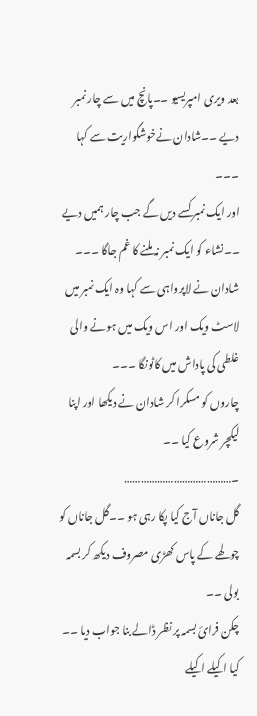بعد ویری امپریسیو ۔۔پانچ میں سے چار نمبر دیے ۔۔شادان نےخوشگواریت سے کہا ۔۔۔
اور ایک نمبر کسے دیں گے جب چار ہمیں دیے ۔۔نشاء کو ایک نمبر نہ ملنے کا غم جاگا ۔۔۔
شادان نے لاپرواہی سے کہا وہ ایک نمبر میں لاسٹ ویک اور اس ویک میں ہونے والی غلطی کی پاداش میں کاٹونگا ۔۔۔
چاروں کو مسکرا کر شادان نے دیکھا اور اپنا لیکچر شروع کیا ۔۔
۔…………………………………
گل جاناں آج کیا پکا رہی ہو ۔۔گل جاناں کو چولھے کے پاس کھڑی مصروف دیکھ کر بسمہ بولی ۔۔
چکن فرائ بسمہ پر نظر ڈالے بنا جواب دیا ۔۔
کیا اکیلے اکیلے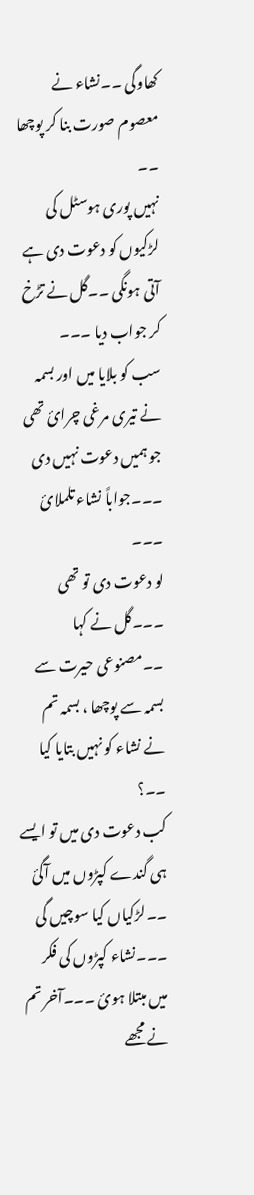کھاوگی ۔۔نشاء نے معصوم صورت بنا کر پوچھا ۔۔
نہیں پوری ہوسٹل کی لڑکیوں کو دعوت دی ہے آتی ہونگی ۔۔گل نے تڑخ کر جواب دیا ۔۔۔
سب کو بلایا میں اور بسمہ نے تیری مرغی چرائ تھی جو ہمیں دعوت نہیں دی ۔۔۔جواباً نشاء تلملائ ۔۔۔
لو دعوت دی تو تھی ۔۔۔گل نے کہا ۔۔مصنوعی حیرت سے بسمہ سے پوچھا ، بسمہ تم نے نشاء کو نہیں بتایا کیا ۔۔؟
کب دعوت دی میں تو ایسے ہی گندے کپڑوں میں آگئ ۔۔لڑکیاں کیا سوچیں گی ۔۔۔نشاء کپڑوں کی فکر میں مبتلا ہوئ ۔۔۔آخر تم نے مجھے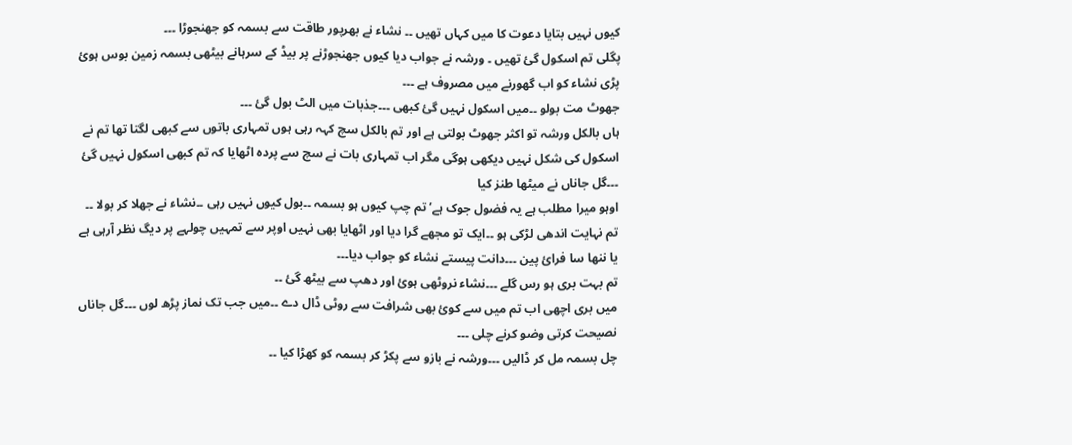کیوں نہیں بتایا دعوت کا میں کہاں تھیں ۔۔ نشاء نے بھرپور طاقت سے بسمہ کو جھنجوڑا ۔۔۔
پگلی تم اسکول گئ تھیں ۔ ورشہ نے جواب دیا کیوں جھنجوڑنے پر بیڈ کے سرہانے بیٹھی بسمہ زمین بوس ہوئ پڑی نشاء کو اب گھورنے میں مصروف ہے ۔۔۔
جھوٹ مت بولو ۔۔میں اسکول نہیں گئ کبھی ۔۔۔جذبات میں الٹ بول گئ ۔۔۔
ہاں بالکل ورشہ تو اکثر جھوٹ بولتی ہے اور تم بالکل سچ کہہ رہی ہوں تمہاری باتوں سے کبھی لگتا تھا تم نے اسکول کی شکل نہیں دیکھی ہوگی مگر اب تمہاری بات نے سچ سے پردہ اٹھایا کہ تم کبھی اسکول نہیں گئ ۔۔۔گل جاناں نے میٹھا طنز کیا
اوہو میرا مطلب ہے یہ فضول جوک ہے’ تم چپ کیوں ہو بسمہ ۔۔بول کیوں نہیں رہی ۔۔نشاء نے جھلا کر بولا ۔۔
تم نہایت اندھی لڑکی ہو ۔۔ایک تو مجھے گرا دیا اور اٹھایا بھی نہیں اوپر سے تمہیں چولہے پر دیگ نظر آرہی ہے یا ننھا سا فرائ پین ۔۔۔دانت پیستے نشاء کو جواب دیا۔۔۔
تم بہت بری ہو رس گلے ۔۔۔نشاء نروٹھی ہوئ اور دھپ سے بیٹھ گئ ۔۔
میں بری اچھی اب تم میں سے کوئ بھی شرافت سے روٹی ڈال دے ۔۔میں جب تک نماز پڑھ لوں ۔۔۔گل جاناں نصیحت کرتی وضو کرنے چلی ۔۔۔
چل بسمہ مل کر ڈالیں ۔۔۔ورشہ نے بازو سے پکڑ کر بسمہ کو کھڑا کیا ۔۔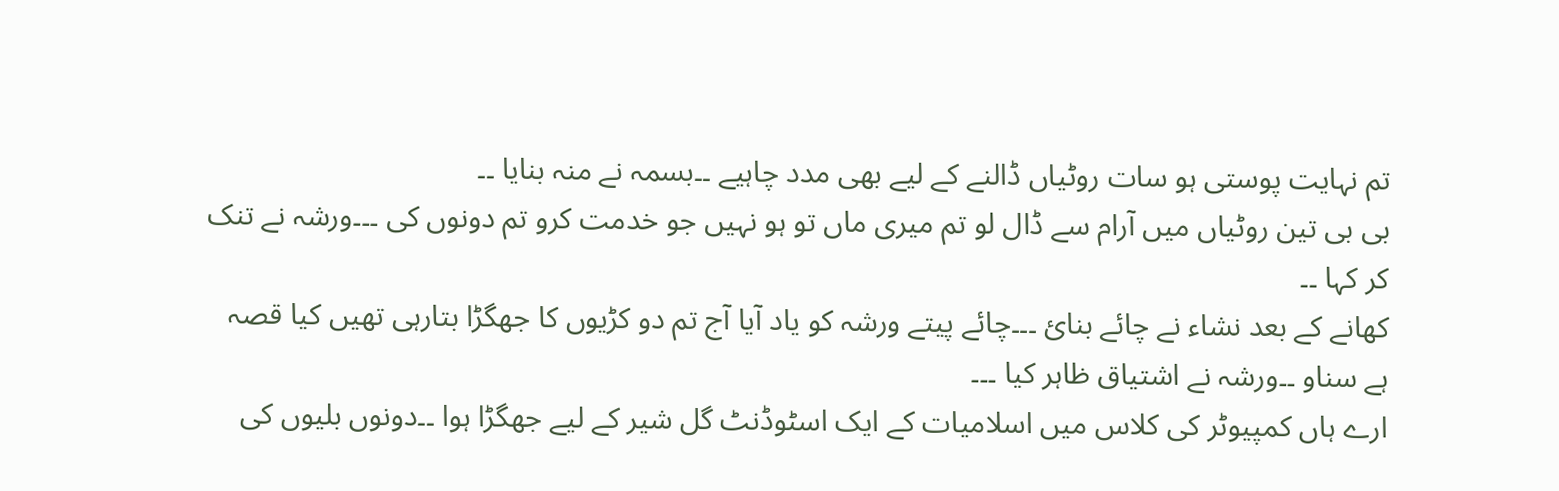تم نہایت پوستی ہو سات روٹیاں ڈالنے کے لیے بھی مدد چاہیے ۔۔بسمہ نے منہ بنایا ۔۔
بی بی تین روٹیاں میں آرام سے ڈال لو تم میری ماں تو ہو نہیں جو خدمت کرو تم دونوں کی ۔۔۔ورشہ نے تنک کر کہا ۔۔
کھانے کے بعد نشاء نے چائے بنائ ۔۔۔چائے پیتے ورشہ کو یاد آیا آج تم دو کڑیوں کا جھگڑا بتارہی تھیں کیا قصہ ہے سناو ۔۔ورشہ نے اشتیاق ظاہر کیا ۔۔۔
ارے ہاں کمپیوٹر کی کلاس میں اسلامیات کے ایک اسٹوڈنٹ گل شیر کے لیے جھگڑا ہوا ۔۔دونوں بلیوں کی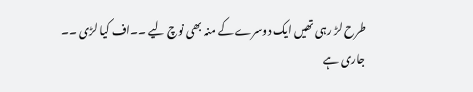طرح لڑ رہی تھیں ایک دوسرے کے منہ بھی نوچ لیے ۔۔اف کیا لڑی ۔۔
جاری ہے